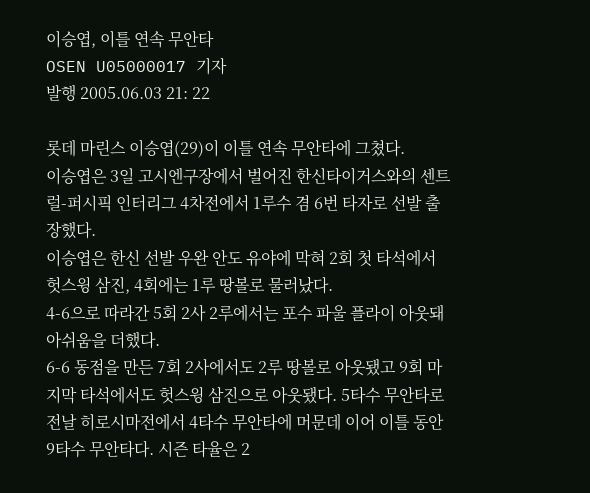이승엽, 이틀 연속 무안타
OSEN U05000017 기자
발행 2005.06.03 21: 22

롯데 마린스 이승엽(29)이 이틀 연속 무안타에 그쳤다.
이승엽은 3일 고시엔구장에서 벌어진 한신타이거스와의 센트럴-퍼시픽 인터리그 4차전에서 1루수 겸 6번 타자로 선발 출장했다.
이승엽은 한신 선발 우완 안도 유야에 막혀 2회 첫 타석에서 헛스윙 삼진, 4회에는 1루 땅볼로 물러났다.
4-6으로 따라간 5회 2사 2루에서는 포수 파울 플라이 아웃돼 아쉬움을 더했다.
6-6 동점을 만든 7회 2사에서도 2루 땅볼로 아웃됐고 9회 마지막 타석에서도 헛스윙 삼진으로 아웃됐다. 5타수 무안타로 전날 히로시마전에서 4타수 무안타에 머문데 이어 이틀 동안 9타수 무안타다. 시즌 타율은 2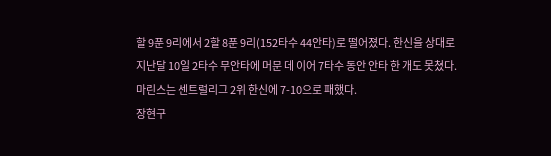할 9푼 9리에서 2할 8푼 9리(152타수 44안타)로 떨어졌다. 한신을 상대로 지난달 10일 2타수 무안타에 머문 데 이어 7타수 동안 안타 한 개도 못쳤다.
마린스는 센트럴리그 2위 한신에 7-10으로 패했다.
장현구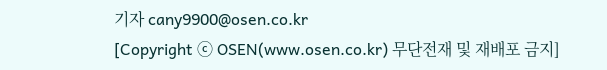기자 cany9900@osen.co.kr
[Copyright ⓒ OSEN(www.osen.co.kr) 무단전재 및 재배포 금지]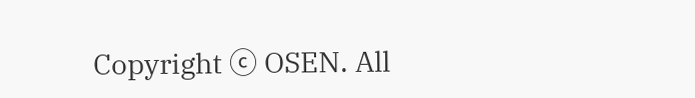Copyright ⓒ OSEN. All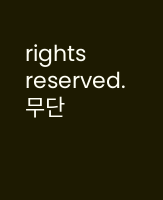rights reserved. 무단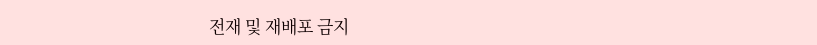전재 및 재배포 금지